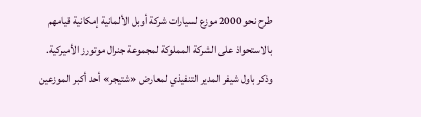طرح نحو 2000 موزع لسيارات شركة أوبل الألمانية إمكانية قيامهم بالاستحواذ على الشركة المملوكة لمجموعة جنرال موتورز الأميركية. وذكر باول شيفر المدير التنفيذي لمعارض «شتيجر» أحد أكبر الموزعين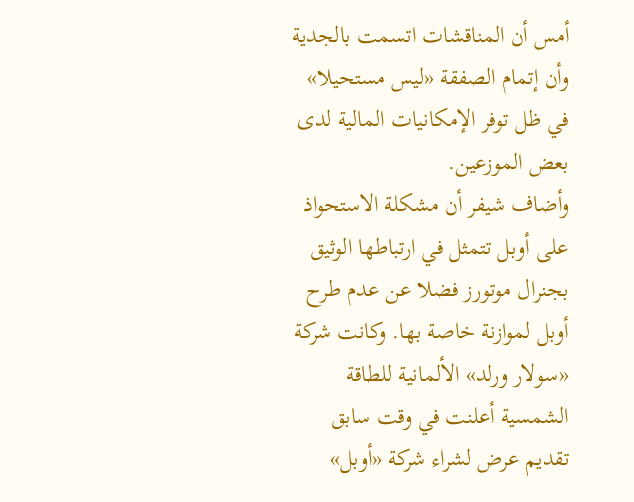أمس أن المناقشات اتسمت بالجدية وأن إتمام الصفقة «ليس مستحيلا» في ظل توفر الإمكانيات المالية لدى بعض الموزعين.
وأضاف شيفر أن مشكلة الاستحواذ على أوبل تتمثل في ارتباطها الوثيق بجنرال موتورز فضلا عن عدم طرح أوبل لموازنة خاصة بها. وكانت شركة «سولار ورلد» الألمانية للطاقة الشمسية أعلنت في وقت سابق تقديم عرض لشراء شركة «أوبل»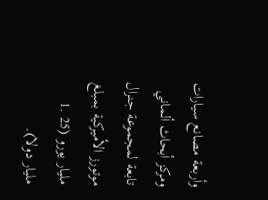وأربعة مصانع سيارات ومركز أبحاث ألماني تابعة لمجموعة جنرال موتورز الأميركية بمبلغ مليار يورو (25 .1 مليار دولا).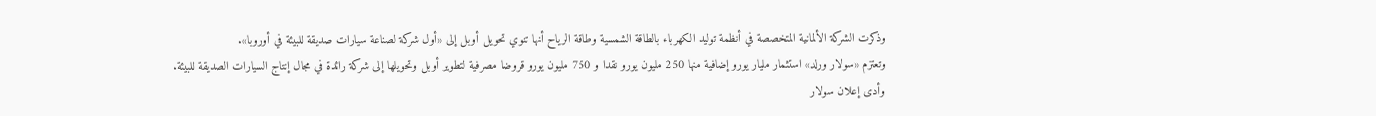وذكرت الشركة الألمانية المتخصصة في أنظمة توليد الكهرباء بالطاقة الشمسية وطاقة الرياح أنها تنوي تحويل أوبل إلى «أول شركة لصناعة سيارات صديقة للبيئة في أوروبا».
وتعتزم «سولار ورلد» استثمار مليار يورو إضافية منها 250 مليون يورو نقدا و 750 مليون يورو قروضا مصرفية لتطوير أوبل وتحويلها إلى شركة رائدة في مجال إنتاج السيارات الصديقة للبيئة.
وأدى إعلان سولار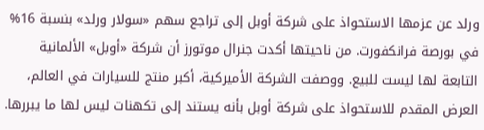ورلد عن عزمها الاستحواذ على شركة أوبل إلى تراجع سهم «سولار ورلد» بنسبة 16% في بورصة فرانكفورت. من ناحيتها أكدت جنرال موتورز أن شركة «أوبل» الألمانية التابعة لها ليست للبيع. ووصفت الشركة الأميركية، أكبر منتج للسيارات في العالم، العرض المقدم للاستحواذ على شركة أوبل بأنه يستند إلى تكهنات ليس لها ما يبررها.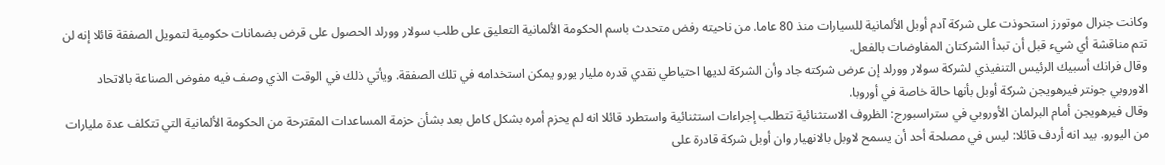وكانت جنرال موتورز استحوذت على شركة آدم أوبل الألمانية للسيارات منذ 80 عاما. من ناحيته رفض متحدث باسم الحكومة الألمانية التعليق على طلب سولار وورلد الحصول على قرض بضمانات حكومية لتمويل الصفقة قائلا إنه لن تتم مناقشة أي شيء قبل أن تبدأ الشركتان المفاوضات بالفعل.
وقال فرانك أسبيك الرئيس التنفيذي لشركة سولار وورلد إن عرض شركته جاد وأن الشركة لديها احتياطي نقدي قدره مليار يورو يمكن استخدامه في تلك الصفقة. ويأتي ذلك في الوقت الذي وصف فيه مفوض الصناعة بالاتحاد الاوروبي جونتر فيرهويجن شركة أوبل بأنها حالة خاصة في أوروبا.
وقال فيرهويجن أمام البرلمان الأوروبي في ستراسبورج: الظروف الاستثنائية تتطلب إجراءات استثنائية واستطرد قائلا انه لم يحزم أمره بشكل كامل بعد بشأن حزمة المساعدات المقترحة من الحكومة الألمانية التي تتكلف عدة مليارات من اليورو. بيد انه أردف قائلا: ليس في مصلحة أحد أن يسمح لاوبل بالانهيار وان أوبل شركة قادرة على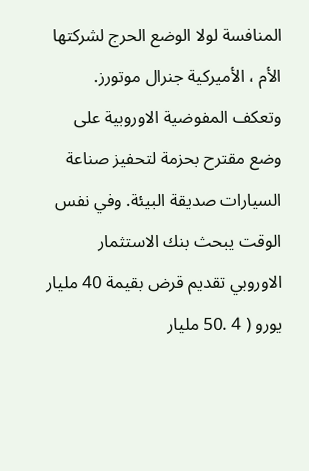المنافسة لولا الوضع الحرج لشركتها الأم ، الأميركية جنرال موتورز.
وتعكف المفوضية الاوروبية على وضع مقترح بحزمة لتحفيز صناعة السيارات صديقة البيئة. وفي نفس الوقت يبحث بنك الاستثمار الاوروبي تقديم قرض بقيمة 40 مليار يورو ( 4 .50 مليار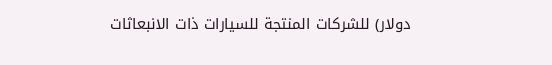دولار) للشركات المنتجة للسيارات ذات الانبعاثات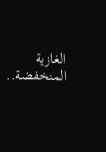الغازية المنخفضة..